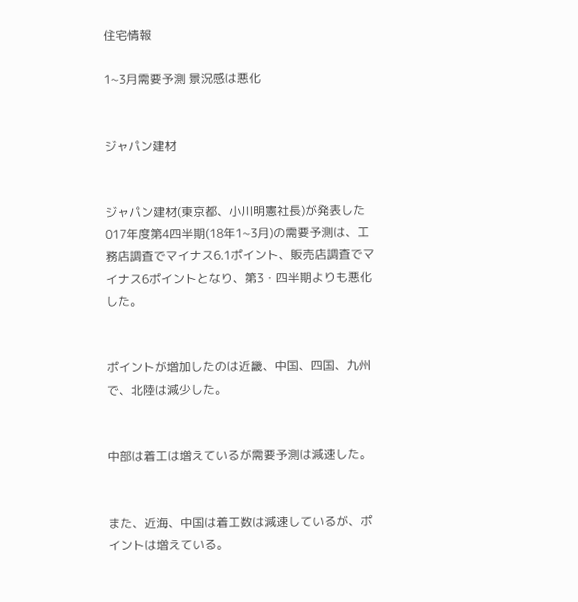住宅情報

1~3月需要予測 景況感は悪化


ジャパン建材


ジャパン建材(東京都、小川明憲社長)が発表した017年度第4四半期(18年1~3月)の需要予測は、工務店調査でマイナス6.1ポイント、販売店調査でマイナス6ポイントとなり、第3・四半期よりも悪化した。


ポイントが増加したのは近畿、中国、四国、九州で、北陸は減少した。


中部は着工は増えているが需要予測は減速した。


また、近海、中国は着工数は減速しているが、ポイントは増えている。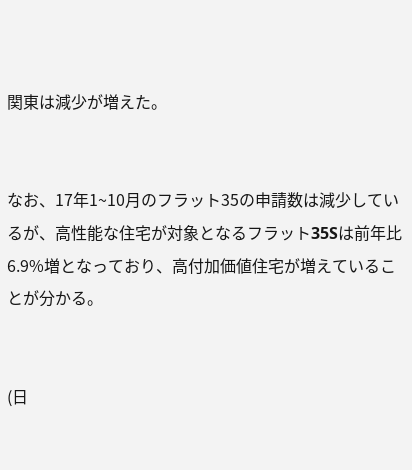関東は減少が増えた。


なお、17年1~10月のフラット35の申請数は減少しているが、高性能な住宅が対象となるフラット35Sは前年比6.9%増となっており、高付加価値住宅が増えていることが分かる。


(日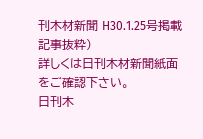刊木材新聞 H30.1.25号掲載記事抜粋)
詳しくは日刊木材新聞紙面をご確認下さい。
日刊木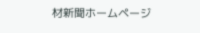材新聞ホームページ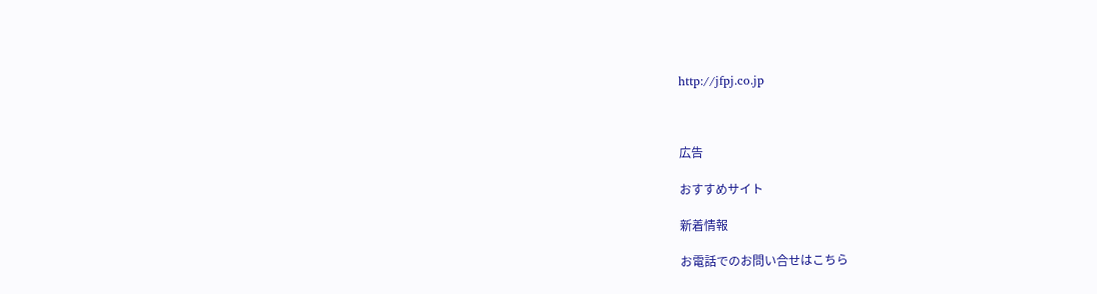http://jfpj.co.jp



広告

おすすめサイト

新着情報

お電話でのお問い合せはこちら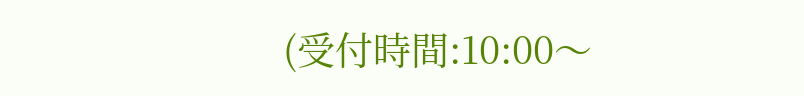(受付時間:10:00〜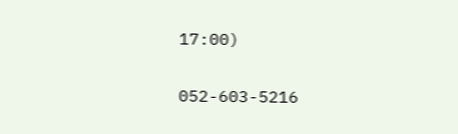17:00)

052-603-5216